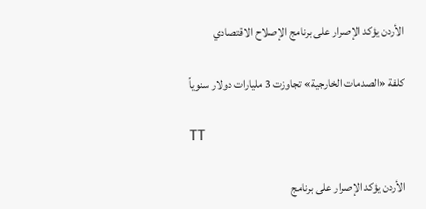الأردن يؤكد الإصرار على برنامج الإصلاح الاقتصادي

كلفة «الصدمات الخارجية» تجاوزت 3 مليارات دولار سنوياً

TT

الأردن يؤكد الإصرار على برنامج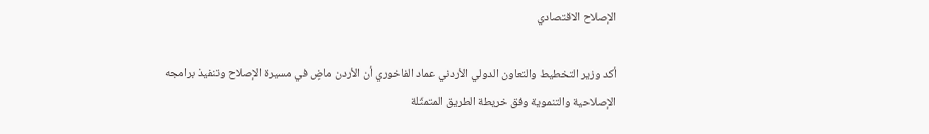الإصلاح الاقتصادي

أكد وزير التخطيط والتعاون الدولي الأردني عماد الفاخوري أن الأردن ماضٍ في مسيرة الإصلاح وتنفيذ برامجه الإصلاحية والتنموية وفق خريطة الطريق المتمثّلة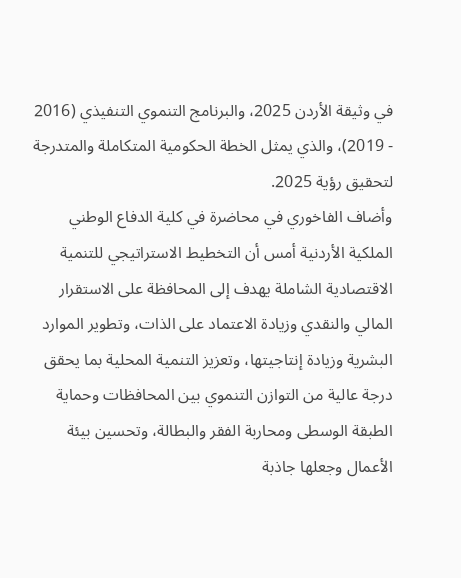في وثيقة الأردن 2025، والبرنامج التنموي التنفيذي (2016 - 2019)، والذي يمثل الخطة الحكومية المتكاملة والمتدرجة لتحقيق رؤية 2025.
وأضاف الفاخوري في محاضرة في كلية الدفاع الوطني الملكية الأردنية أمس أن التخطيط الاستراتيجي للتنمية الاقتصادية الشاملة يهدف إلى المحافظة على الاستقرار المالي والنقدي وزيادة الاعتماد على الذات، وتطوير الموارد البشرية وزيادة إنتاجيتها، وتعزيز التنمية المحلية بما يحقق درجة عالية من التوازن التنموي بين المحافظات وحماية الطبقة الوسطى ومحاربة الفقر والبطالة، وتحسين بيئة الأعمال وجعلها جاذبة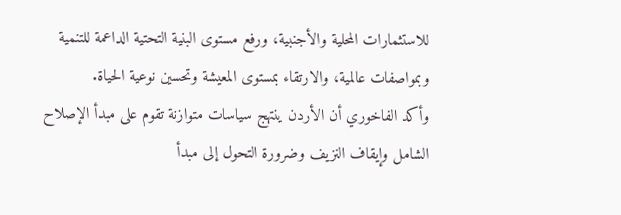للاستثمارات المحلية والأجنبية، ورفع مستوى البنية التحتية الداعمة للتنمية وبمواصفات عالمية، والارتقاء بمستوى المعيشة وتحسين نوعية الحياة.
وأكد الفاخوري أن الأردن ينتهج سياسات متوازنة تقوم على مبدأ الإصلاح الشامل وإيقاف النزيف وضرورة التحول إلى مبدأ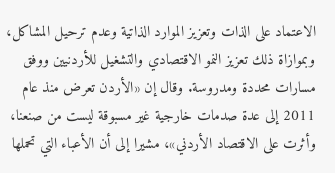الاعتماد على الذات وتعزيز الموارد الذاتية وعدم ترحيل المشاكل، وبموازاة ذلك تعزيز النمو الاقتصادي والتشغيل للأردنيين ووفق مسارات محددة ومدروسة. وقال إن «الأردن تعرض منذ عام 2011 إلى عدة صدمات خارجية غير مسبوقة ليست من صنعنا، وأثرت على الاقتصاد الأردني»، مشيرا إلى أن الأعباء التي تحملها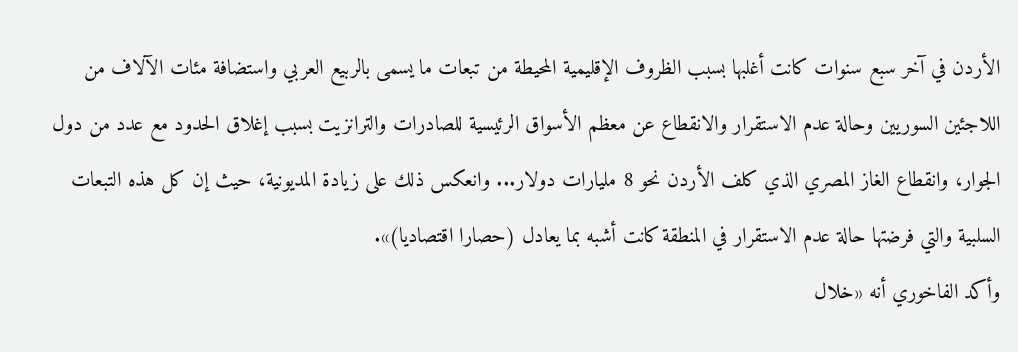الأردن في آخر سبع سنوات كانت أغلبها بسبب الظروف الإقليمية المحيطة من تبعات ما يسمى بالربيع العربي واستضافة مئات الآلاف من اللاجئين السوريين وحالة عدم الاستقرار والانقطاع عن معظم الأسواق الرئيسية للصادرات والترانزيت بسبب إغلاق الحدود مع عدد من دول الجوار، وانقطاع الغاز المصري الذي كلف الأردن نحو 8 مليارات دولار... وانعكس ذلك على زيادة المديونية، حيث إن كل هذه التبعات السلبية والتي فرضتها حالة عدم الاستقرار في المنطقة كانت أشبه بما يعادل (حصارا اقتصاديا)».
وأكد الفاخوري أنه «خلال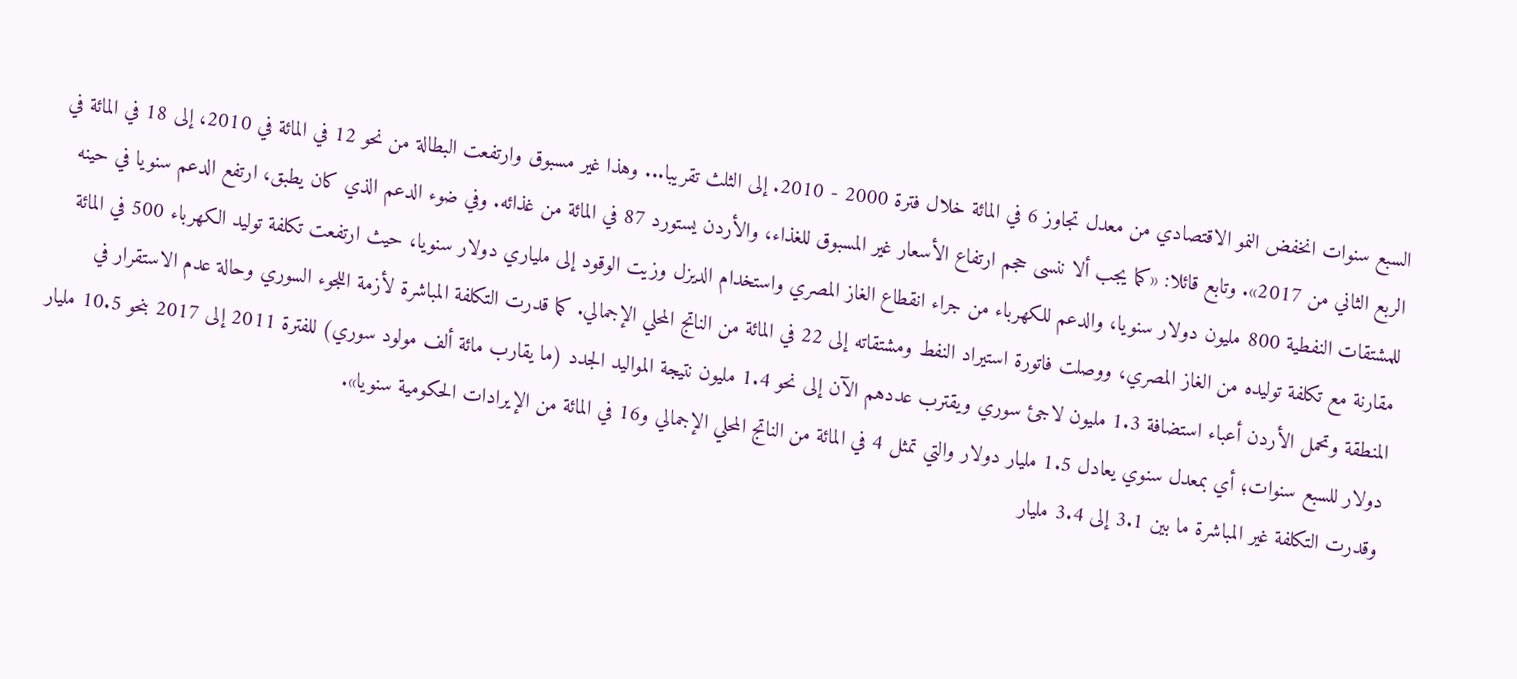السبع سنوات انخفض النمو الاقتصادي من معدل تجاوز 6 في المائة خلال فترة 2000 - 2010. إلى الثلث تقريبا... وهذا غير مسبوق وارتفعت البطالة من نحو 12 في المائة في 2010، إلى 18 في المائة في الربع الثاني من 2017». وتابع قائلا: «كما يجب ألا ننسى حجم ارتفاع الأسعار غير المسبوق للغذاء، والأردن يستورد 87 في المائة من غذائه. وفي ضوء الدعم الذي كان يطبق، ارتفع الدعم سنويا في حينه للمشتقات النفطية 800 مليون دولار سنويا، والدعم للكهرباء من جراء انقطاع الغاز المصري واستخدام الديزل وزيت الوقود إلى ملياري دولار سنويا، حيث ارتفعت تكلفة توليد الكهرباء 500 في المائة مقارنة مع تكلفة توليده من الغاز المصري، ووصلت فاتورة استيراد النفط ومشتقاته إلى 22 في المائة من الناتج المحلي الإجمالي. كما قدرت التكلفة المباشرة لأزمة اللجوء السوري وحالة عدم الاستقرار في المنطقة وتحمل الأردن أعباء استضافة 1.3 مليون لاجئ سوري ويقترب عددهم الآن إلى نحو 1.4 مليون نتيجة المواليد الجدد (ما يقارب مائة ألف مولود سوري) للفترة 2011 إلى 2017 بنحو 10.5 مليار دولار للسبع سنوات؛ أي بمعدل سنوي يعادل 1.5 مليار دولار والتي تمثل 4 في المائة من الناتج المحلي الإجمالي و16 في المائة من الإيرادات الحكومية سنويا».
وقدرت التكلفة غير المباشرة ما بين 3.1 إلى 3.4 مليار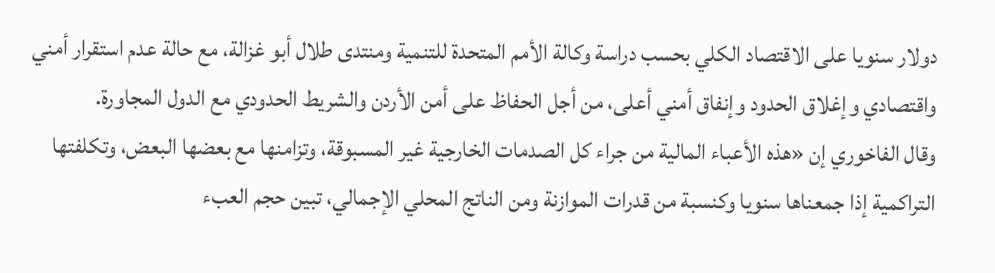دولار سنويا على الاقتصاد الكلي بحسب دراسة وكالة الأمم المتحدة للتنمية ومنتدى طلال أبو غزالة، مع حالة عدم استقرار أمني واقتصادي وإغلاق الحدود وإنفاق أمني أعلى، من أجل الحفاظ على أمن الأردن والشريط الحدودي مع الدول المجاورة.
وقال الفاخوري إن «هذه الأعباء المالية من جراء كل الصدمات الخارجية غير المسبوقة، وتزامنها مع بعضها البعض، وتكلفتها التراكمية إذا جمعناها سنويا وكنسبة من قدرات الموازنة ومن الناتج المحلي الإجمالي، تبين حجم العبء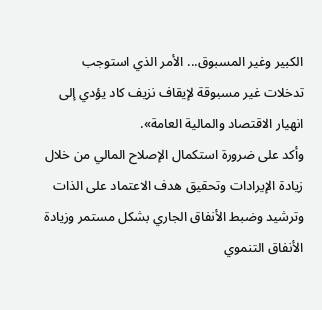الكبير وغير المسبوق... الأمر الذي استوجب تدخلات غير مسبوقة لإيقاف نزيف كاد يؤدي إلى انهيار الاقتصاد والمالية العامة».
وأكد على ضرورة استكمال الإصلاح المالي من خلال زيادة الإيرادات وتحقيق هدف الاعتماد على الذات وترشيد وضبط الأنفاق الجاري بشكل مستمر وزيادة الأنفاق التنموي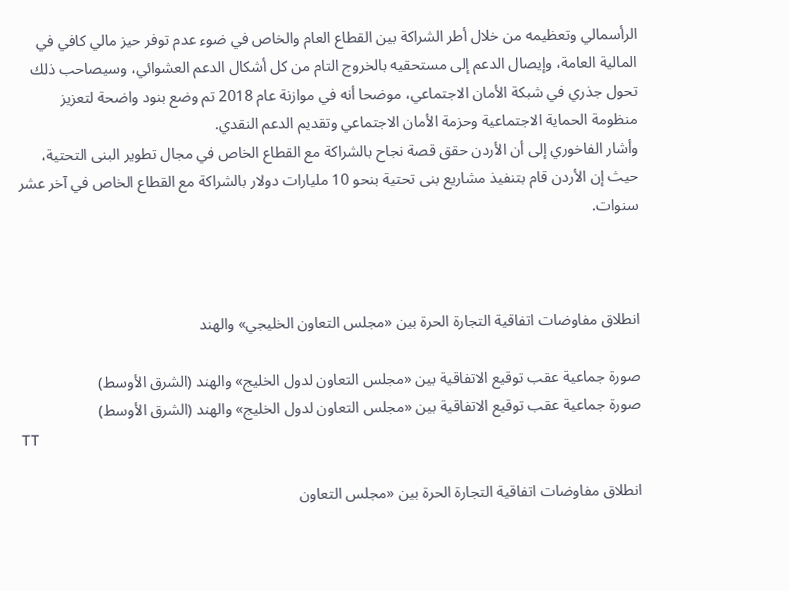الرأسمالي وتعظيمه من خلال أطر الشراكة بين القطاع العام والخاص في ضوء عدم توفر حيز مالي كافي في المالية العامة، وإيصال الدعم إلى مستحقيه بالخروج التام من كل أشكال الدعم العشوائي، وسيصاحب ذلك تحول جذري في شبكة الأمان الاجتماعي، موضحا أنه في موازنة عام 2018 تم وضع بنود واضحة لتعزيز منظومة الحماية الاجتماعية وحزمة الأمان الاجتماعي وتقديم الدعم النقدي.
وأشار الفاخوري إلى أن الأردن حقق قصة نجاح بالشراكة مع القطاع الخاص في مجال تطوير البنى التحتية، حيث إن الأردن قام بتنفيذ مشاريع بنى تحتية بنحو 10 مليارات دولار بالشراكة مع القطاع الخاص في آخر عشر سنوات.



انطلاق مفاوضات اتفاقية التجارة الحرة بين «مجلس التعاون الخليجي» والهند

صورة جماعية عقب توقيع الاتفاقية بين «مجلس التعاون لدول الخليج» والهند (الشرق الأوسط)
صورة جماعية عقب توقيع الاتفاقية بين «مجلس التعاون لدول الخليج» والهند (الشرق الأوسط)
TT

انطلاق مفاوضات اتفاقية التجارة الحرة بين «مجلس التعاون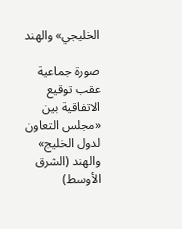الخليجي» والهند

صورة جماعية عقب توقيع الاتفاقية بين «مجلس التعاون لدول الخليج» والهند (الشرق الأوسط)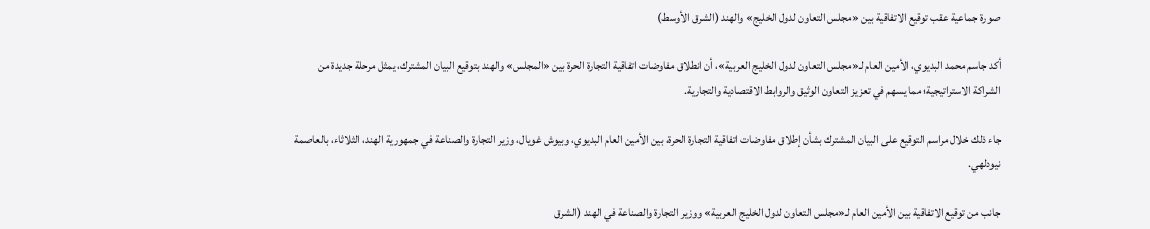صورة جماعية عقب توقيع الاتفاقية بين «مجلس التعاون لدول الخليج» والهند (الشرق الأوسط)

أكد جاسم محمد البديوي، الأمين العام لـ«مجلس التعاون لدول الخليج العربية»، أن انطلاق مفاوضات اتفاقية التجارة الحرة بين «المجلس» والهند بتوقيع البيان المشترك، يمثل مرحلة جديدة من الشراكة الاستراتيجية؛ مما يسهم في تعزيز التعاون الوثيق والروابط الاقتصادية والتجارية.

جاء ذلك خلال مراسم التوقيع على البيان المشترك بشأن إطلاق مفاوضات اتفاقية التجارة الحرة، بين الأمين العام البديوي، وبيوش غويال، وزير التجارة والصناعة في جمهورية الهند، الثلاثاء، بالعاصمة نيودلهي.

جانب من توقيع الاتفاقية بين الأمين العام لـ«مجلس التعاون لدول الخليج العربية» ووزير التجارة والصناعة في الهند (الشرق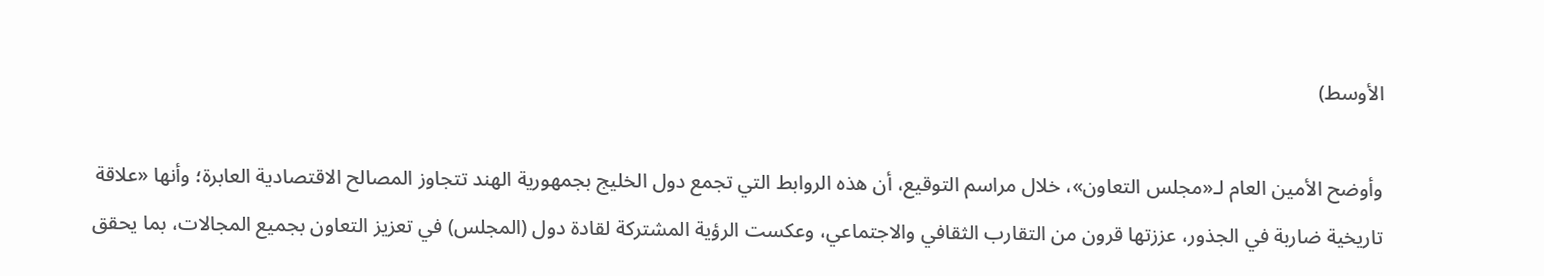الأوسط)

وأوضح الأمين العام لـ«مجلس التعاون»، خلال مراسم التوقيع، أن هذه الروابط التي تجمع دول الخليج بجمهورية الهند تتجاوز المصالح الاقتصادية العابرة؛ وأنها «علاقة تاريخية ضاربة في الجذور، عززتها قرون من التقارب الثقافي والاجتماعي، وعكست الرؤية المشتركة لقادة دول (المجلس) في تعزيز التعاون بجميع المجالات، بما يحقق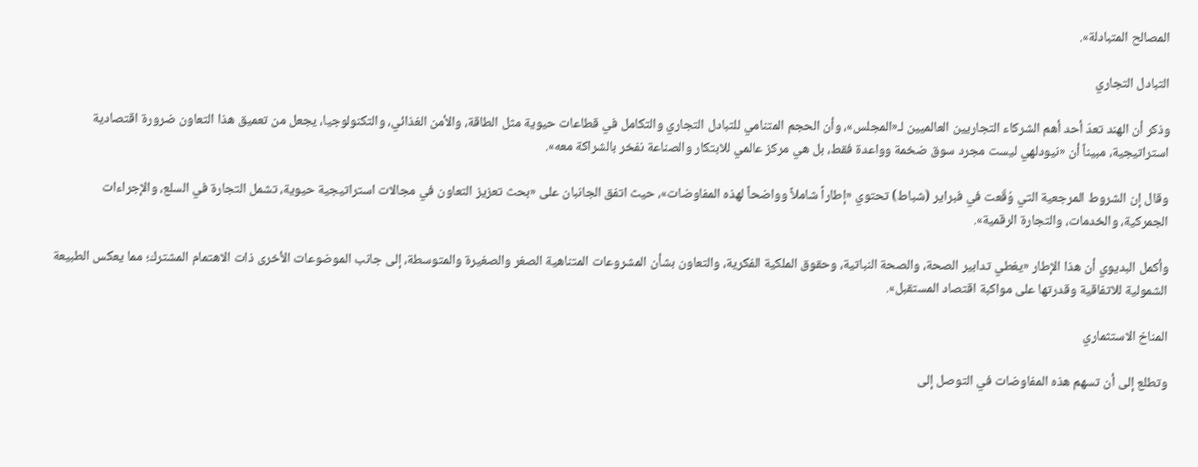المصالح المتبادلة».

التبادل التجاري

وذكر أن الهند تعدّ أحد أهم الشركاء التجاريين العالميين لـ«المجلس»، وأن الحجم المتنامي للتبادل التجاري والتكامل في قطاعات حيوية مثل الطاقة، والأمن الغذائي، والتكنولوجيا، يجعل من تعميق هذا التعاون ضرورة اقتصادية استراتيجية، مبيناً أن «نيودلهي ليست مجرد سوق ضخمة وواعدة فقط، بل هي مركز عالمي للابتكار والصناعة نفخر بالشراكة معه».

وقال إن الشروط المرجعية التي وُقّعت في فبراير (شباط) تحتوي «إطاراً شاملاً وواضحاً لهذه المفاوضات»، حيث اتفق الجانبان على «بحث تعزيز التعاون في مجالات استراتيجية حيوية، تشمل التجارة في السلع، والإجراءات الجمركية، والخدمات، والتجارة الرقمية».

وأكمل البديوي أن هذا الإطار «يغطي تدابير الصحة، والصحة النباتية، وحقوق الملكية الفكرية، والتعاون بشأن المشروعات المتناهية الصغر والصغيرة والمتوسطة، إلى جانب الموضوعات الأخرى ذات الاهتمام المشترك؛ مما يعكس الطبيعة الشمولية للاتفاقية وقدرتها على مواكبة اقتصاد المستقبل».

المناخ الاستثماري

وتطلع إلى أن تسهم هذه المفاوضات في التوصل إلى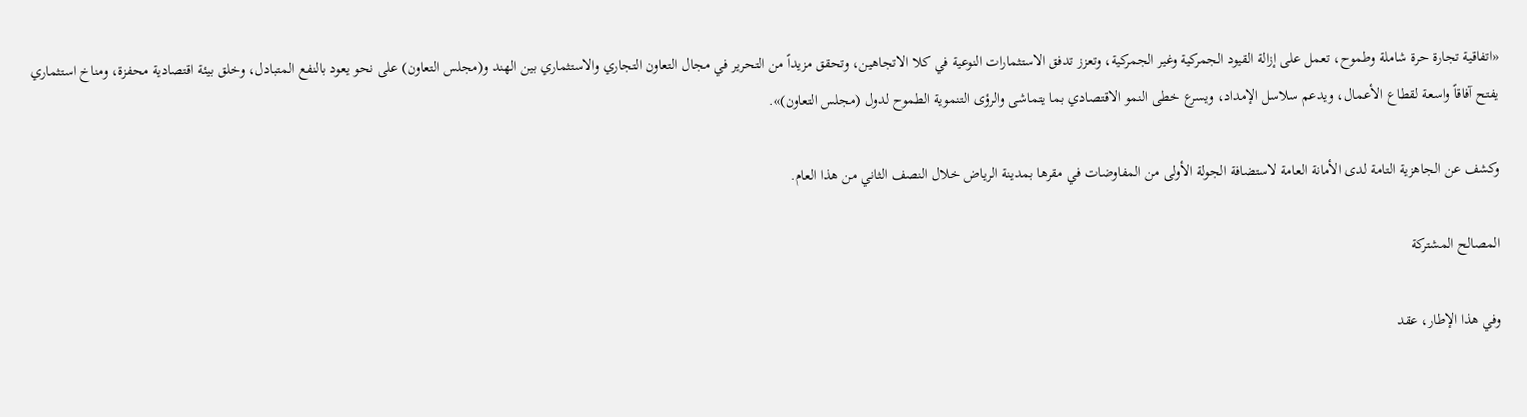«اتفاقية تجارة حرة شاملة وطموح، تعمل على إزالة القيود الجمركية وغير الجمركية، وتعزز تدفق الاستثمارات النوعية في كلا الاتجاهين، وتحقق مزيداً من التحرير في مجال التعاون التجاري والاستثماري بين الهند و(مجلس التعاون) على نحو يعود بالنفع المتبادل، وخلق بيئة اقتصادية محفزة، ومناخ استثماري يفتح آفاقاً واسعة لقطاع الأعمال، ويدعم سلاسل الإمداد، ويسرع خطى النمو الاقتصادي بما يتماشى والرؤى التنموية الطموح لدول (مجلس التعاون)».

وكشف عن الجاهزية التامة لدى الأمانة العامة لاستضافة الجولة الأولى من المفاوضات في مقرها بمدينة الرياض خلال النصف الثاني من هذا العام.

المصالح المشتركة

وفي هذا الإطار، عقد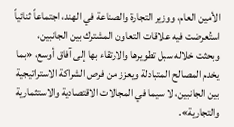الأمين العام، ووزير التجارة والصناعة في الهند، اجتماعاً ثنائياً استُعرضت فيه علاقات التعاون المشترك بين الجانبين، وبحثت خلاله سبل تطويرها والارتقاء بها إلى آفاق أوسع، «بما يخدم المصالح المتبادلة ويعزز من فرص الشراكة الاستراتيجية بين الجانبين، لا سيما في المجالات الاقتصادية والاستثمارية والتجارية».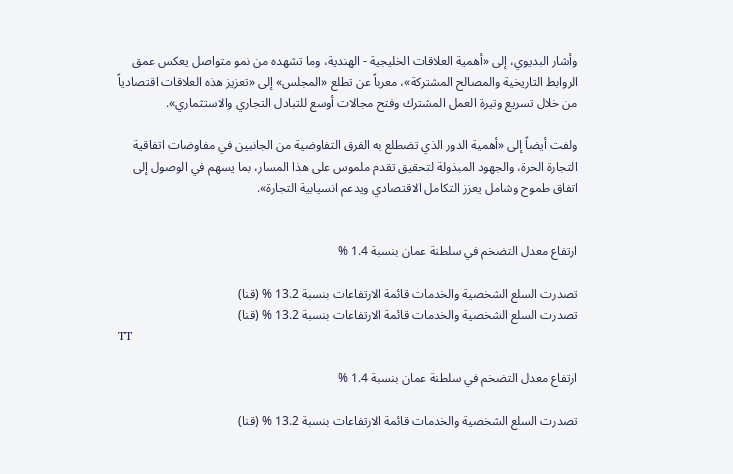وأشار البديوي، إلى «أهمية العلاقات الخليجية - الهندية، وما تشهده من نمو متواصل يعكس عمق الروابط التاريخية والمصالح المشتركة»، معرباً عن تطلع «المجلس» إلى «تعزيز هذه العلاقات اقتصادياً من خلال تسريع وتيرة العمل المشترك وفتح مجالات أوسع للتبادل التجاري والاستثماري».

ولفت أيضاً إلى «أهمية الدور الذي تضطلع به الفرق التفاوضية من الجانبين في مفاوضات اتفاقية التجارة الحرة، والجهود المبذولة لتحقيق تقدم ملموس على هذا المسار، بما يسهم في الوصول إلى اتفاق طموح وشامل يعزز التكامل الاقتصادي ويدعم انسيابية التجارة».


ارتفاع معدل التضخم في سلطنة عمان بنسبة 1.4 %

تصدرت السلع الشخصية والخدمات قائمة الارتفاعات بنسبة 13.2 % (قنا)
تصدرت السلع الشخصية والخدمات قائمة الارتفاعات بنسبة 13.2 % (قنا)
TT

ارتفاع معدل التضخم في سلطنة عمان بنسبة 1.4 %

تصدرت السلع الشخصية والخدمات قائمة الارتفاعات بنسبة 13.2 % (قنا)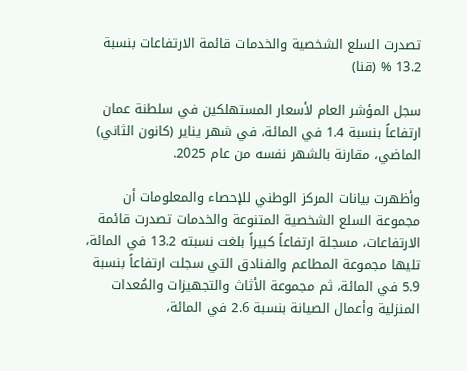تصدرت السلع الشخصية والخدمات قائمة الارتفاعات بنسبة 13.2 % (قنا)

سجل المؤشر العام لأسعار المستهلكين في سلطنة عمان ارتفاعاً بنسبة 1.4 في المائة، في شهر يناير (كانون الثاني) الماضي، مقارنة بالشهر نفسه من عام 2025.

وأظهرت بيانات المركز الوطني للإحصاء والمعلومات أن مجموعة السلع الشخصية المتنوعة والخدمات تصدرت قائمة الارتفاعات، مسجلة ارتفاعاً كبيراً بلغت نسبته 13.2 في المائة، تليها مجموعة المطاعم والفنادق التي سجلت ارتفاعاً بنسبة 5.9 في المائة، ثم مجموعة الأثاث والتجهيزات والمُعدات المنزلية وأعمال الصيانة بنسبة 2.6 في المائة،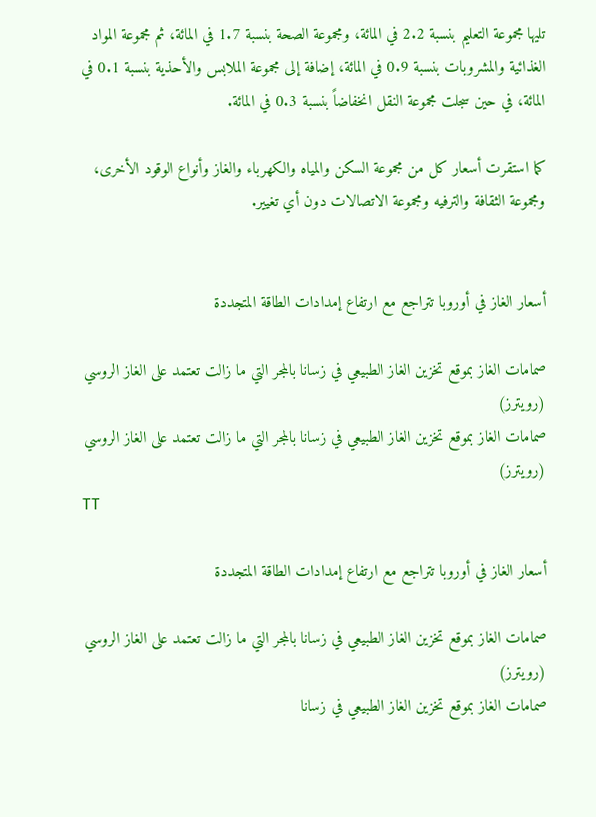تليها مجموعة التعليم بنسبة 2.2 في المائة، ومجموعة الصحة بنسبة 1.7 في المائة، ثم مجموعة المواد الغذائية والمشروبات بنسبة 0.9 في المائة، إضافة إلى مجموعة الملابس والأحذية بنسبة 0.1 في المائة، في حين سجلت مجموعة النقل انخفاضاً بنسبة 0.3 في المائة.

كما استقرت أسعار كل من مجموعة السكن والمياه والكهرباء والغاز وأنواع الوقود الأخرى، ومجموعة الثقافة والترفيه ومجموعة الاتصالات دون أي تغيير.


أسعار الغاز في أوروبا تتراجع مع ارتفاع إمدادات الطاقة المتجددة

صمامات الغاز بموقع تخزين الغاز الطبيعي في زسانا بالمجر التي ما زالت تعتمد على الغاز الروسي (رويترز)
صمامات الغاز بموقع تخزين الغاز الطبيعي في زسانا بالمجر التي ما زالت تعتمد على الغاز الروسي (رويترز)
TT

أسعار الغاز في أوروبا تتراجع مع ارتفاع إمدادات الطاقة المتجددة

صمامات الغاز بموقع تخزين الغاز الطبيعي في زسانا بالمجر التي ما زالت تعتمد على الغاز الروسي (رويترز)
صمامات الغاز بموقع تخزين الغاز الطبيعي في زسانا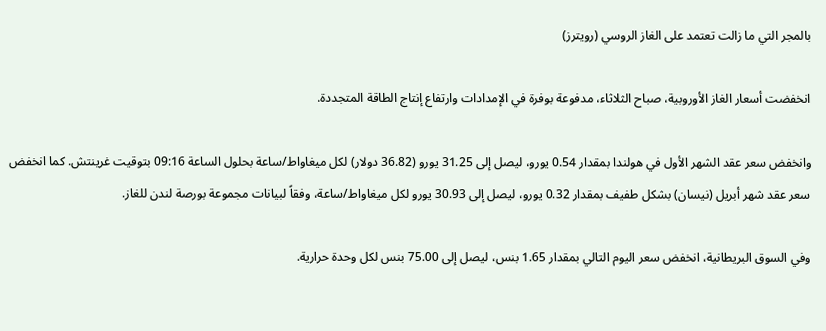بالمجر التي ما زالت تعتمد على الغاز الروسي (رويترز)

انخفضت أسعار الغاز الأوروبية، صباح الثلاثاء، مدفوعة بوفرة في الإمدادات وارتفاع إنتاج الطاقة المتجددة.

وانخفض سعر عقد الشهر الأول في هولندا بمقدار 0.54 يورو، ليصل إلى 31.25 يورو (36.82 دولار) لكل ميغاواط/ساعة بحلول الساعة 09:16 بتوقيت غرينتش. كما انخفض سعر عقد شهر أبريل (نيسان) بشكل طفيف بمقدار 0.32 يورو، ليصل إلى 30.93 يورو لكل ميغاواط/ساعة، وفقاً لبيانات مجموعة بورصة لندن للغاز.

وفي السوق البريطانية، انخفض سعر اليوم التالي بمقدار 1.65 بنس، ليصل إلى 75.00 بنس لكل وحدة حرارية.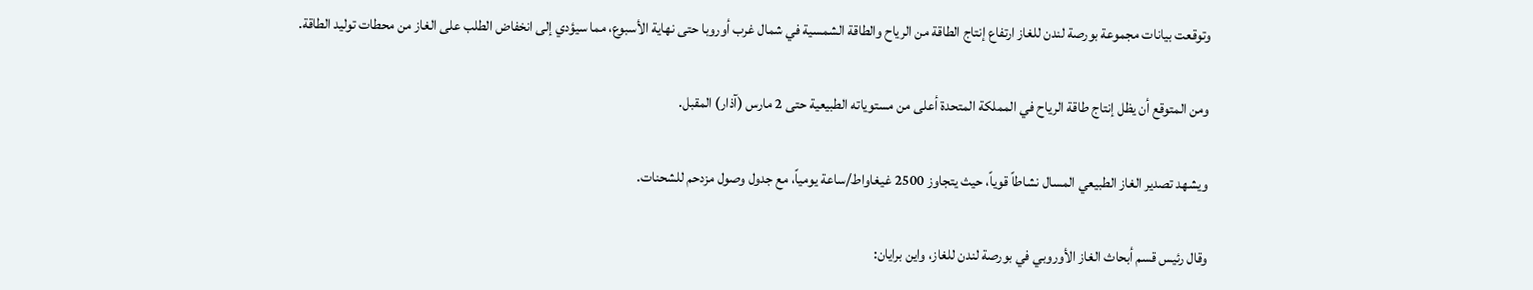وتوقعت بيانات مجموعة بورصة لندن للغاز ارتفاع إنتاج الطاقة من الرياح والطاقة الشمسية في شمال غرب أوروبا حتى نهاية الأسبوع، مما سيؤدي إلى انخفاض الطلب على الغاز من محطات توليد الطاقة.

ومن المتوقع أن يظل إنتاج طاقة الرياح في المملكة المتحدة أعلى من مستوياته الطبيعية حتى 2 مارس (آذار) المقبل.

ويشهد تصدير الغاز الطبيعي المسال نشاطاً قوياً، حيث يتجاوز 2500 غيغاواط/ساعة يومياً، مع جدول وصول مزدحم للشحنات.

وقال رئيس قسم أبحاث الغاز الأوروبي في بورصة لندن للغاز، واين برايان: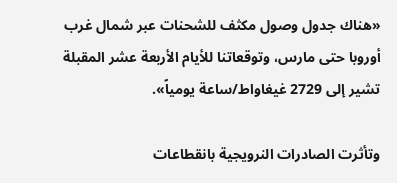«هناك جدول وصول مكثف للشحنات عبر شمال غرب أوروبا حتى مارس، وتوقعاتنا للأيام الأربعة عشر المقبلة تشير إلى 2729 غيغاواط/ساعة يومياً».

وتأثرت الصادرات النرويجية بانقطاعات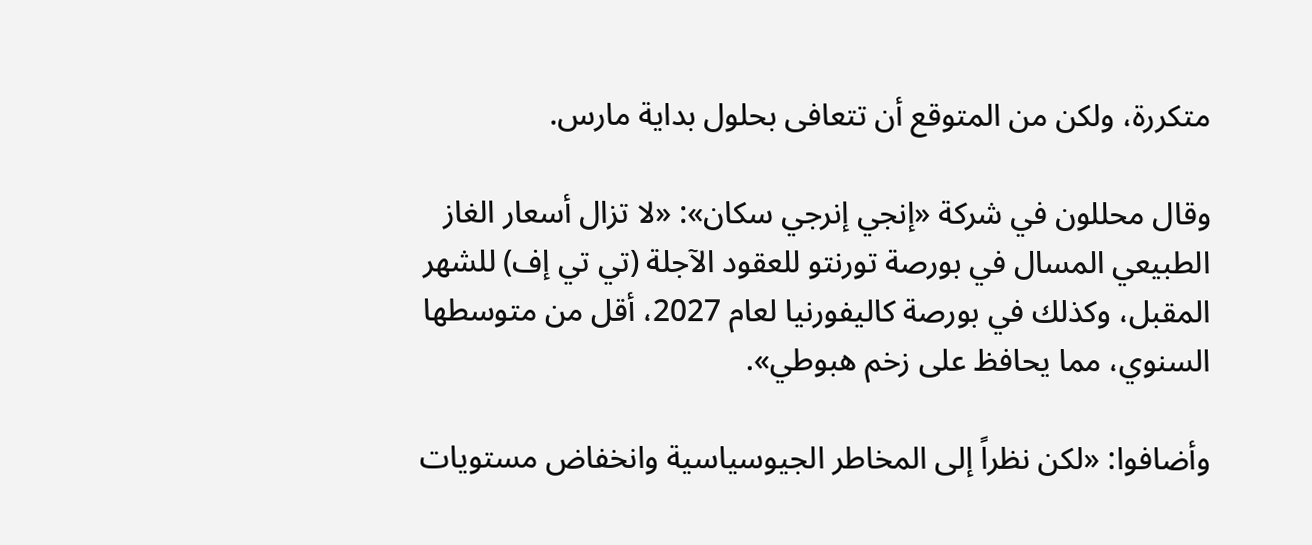متكررة، ولكن من المتوقع أن تتعافى بحلول بداية مارس.

وقال محللون في شركة «إنجي إنرجي سكان»: «لا تزال أسعار الغاز الطبيعي المسال في بورصة تورنتو للعقود الآجلة (تي تي إف) للشهر المقبل، وكذلك في بورصة كاليفورنيا لعام 2027، أقل من متوسطها السنوي، مما يحافظ على زخم هبوطي».

وأضافوا: «لكن نظراً إلى المخاطر الجيوسياسية وانخفاض مستويات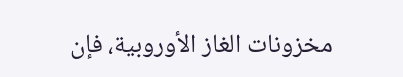مخزونات الغاز الأوروبية، فإن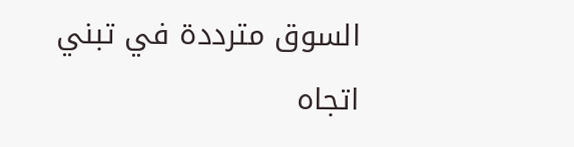السوق مترددة في تبني اتجاه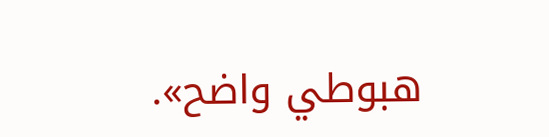هبوطي واضح».